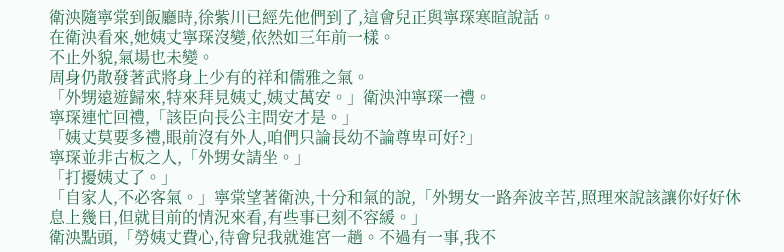衛泱隨寧棠到飯廳時,徐紫川已經先他們到了,這會兒正與寧琛寒暄說話。
在衛泱看來,她姨丈寧琛沒變,依然如三年前一樣。
不止外貌,氣場也未變。
周身仍散發著武將身上少有的祥和儒雅之氣。
「外甥遠遊歸來,特來拜見姨丈,姨丈萬安。」衛泱沖寧琛一禮。
寧琛連忙回禮,「該臣向長公主問安才是。」
「姨丈莫要多禮,眼前沒有外人,咱們只論長幼不論尊卑可好?」
寧琛並非古板之人,「外甥女請坐。」
「打擾姨丈了。」
「自家人,不必客氣。」寧棠望著衛泱,十分和氣的說,「外甥女一路奔波辛苦,照理來說該讓你好好休息上幾日,但就目前的情況來看,有些事已刻不容緩。」
衛泱點頭,「勞姨丈費心,待會兒我就進宮一趟。不過有一事,我不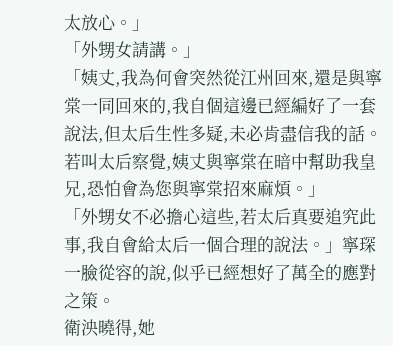太放心。」
「外甥女請講。」
「姨丈,我為何會突然從江州回來,還是與寧棠一同回來的,我自個這邊已經編好了一套說法,但太后生性多疑,未必肯盡信我的話。若叫太后察覺,姨丈與寧棠在暗中幫助我皇兄,恐怕會為您與寧棠招來麻煩。」
「外甥女不必擔心這些,若太后真要追究此事,我自會給太后一個合理的說法。」寧琛一臉從容的說,似乎已經想好了萬全的應對之策。
衛泱曉得,她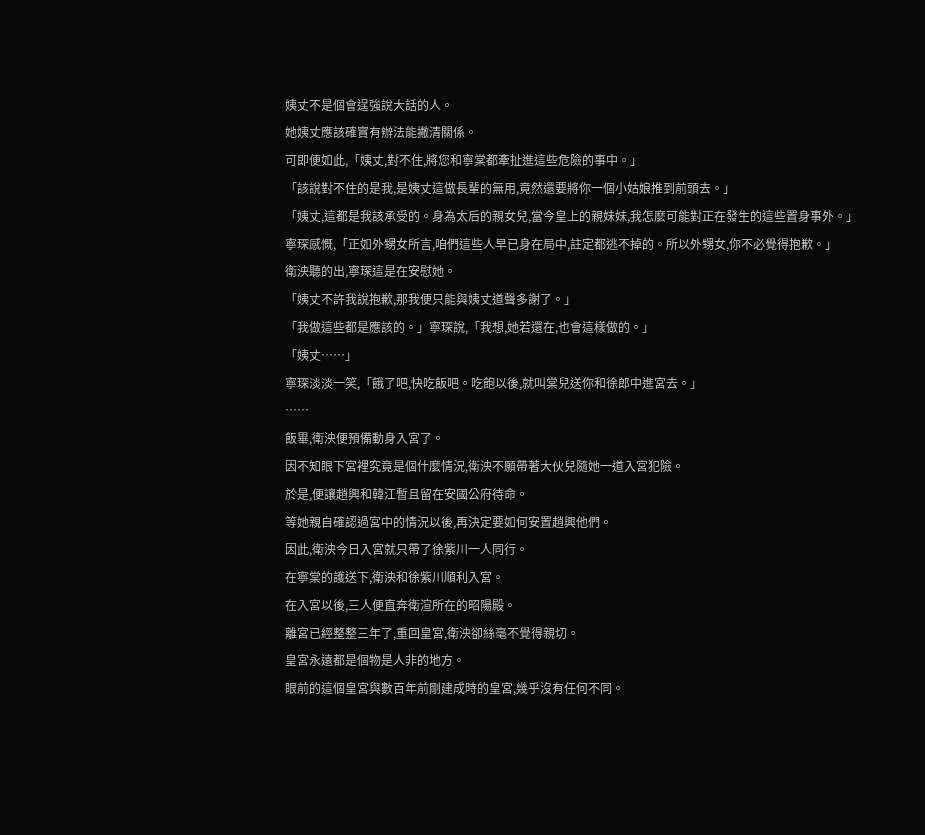姨丈不是個會逞強說大話的人。
她姨丈應該確實有辦法能撇清關係。
可即便如此,「姨丈,對不住,將您和寧棠都牽扯進這些危險的事中。」
「該說對不住的是我,是姨丈這做長輩的無用,竟然還要將你一個小姑娘推到前頭去。」
「姨丈,這都是我該承受的。身為太后的親女兒,當今皇上的親妹妹,我怎麼可能對正在發生的這些置身事外。」
寧琛感慨,「正如外甥女所言,咱們這些人早已身在局中,註定都逃不掉的。所以外甥女,你不必覺得抱歉。」
衛泱聽的出,寧琛這是在安慰她。
「姨丈不許我說抱歉,那我便只能與姨丈道聲多謝了。」
「我做這些都是應該的。」寧琛說,「我想,她若還在,也會這樣做的。」
「姨丈……」
寧琛淡淡一笑,「餓了吧,快吃飯吧。吃飽以後,就叫棠兒送你和徐郎中進宮去。」
……
飯畢,衛泱便預備動身入宮了。
因不知眼下宮裡究竟是個什麼情況,衛泱不願帶著大伙兒隨她一道入宮犯險。
於是,便讓趙興和韓江暫且留在安國公府待命。
等她親自確認過宮中的情況以後,再決定要如何安置趙興他們。
因此,衛泱今日入宮就只帶了徐紫川一人同行。
在寧棠的護送下,衛泱和徐紫川順利入宮。
在入宮以後,三人便直奔衛渲所在的昭陽殿。
離宮已經整整三年了,重回皇宮,衛泱卻絲毫不覺得親切。
皇宮永遠都是個物是人非的地方。
眼前的這個皇宮與數百年前剛建成時的皇宮,幾乎沒有任何不同。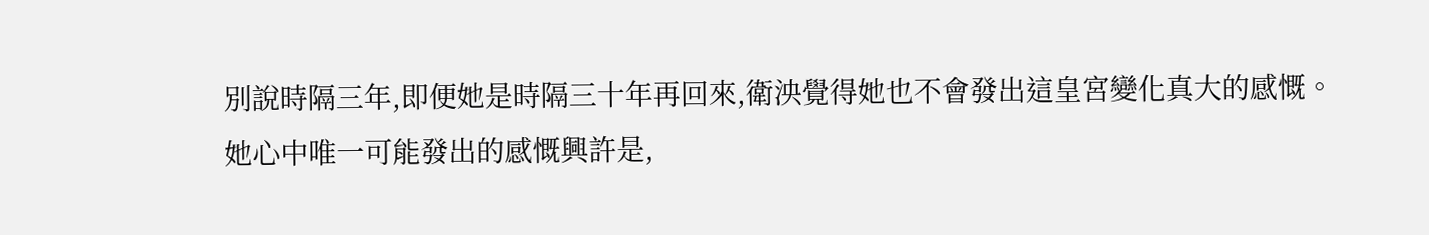別說時隔三年,即便她是時隔三十年再回來,衛泱覺得她也不會發出這皇宮變化真大的感慨。
她心中唯一可能發出的感慨興許是,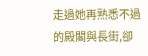走過她再熟悉不過的殿閣與長街,卻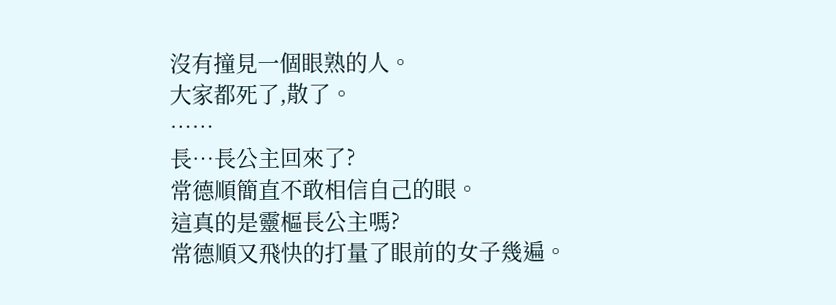沒有撞見一個眼熟的人。
大家都死了,散了。
……
長…長公主回來了?
常德順簡直不敢相信自己的眼。
這真的是靈樞長公主嗎?
常德順又飛快的打量了眼前的女子幾遍。